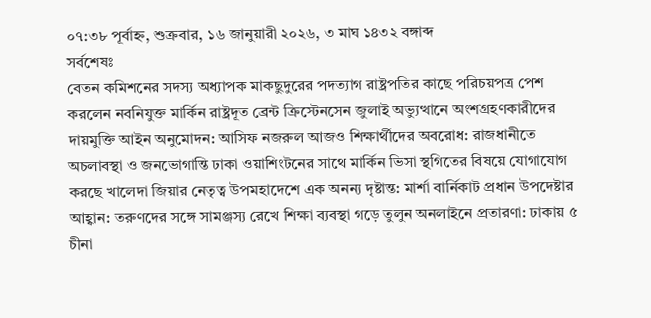০৭:৩৮ পূর্বাহ্ন, শুক্রবার, ১৬ জানুয়ারী ২০২৬, ৩ মাঘ ১৪৩২ বঙ্গাব্দ
সর্বশেষঃ
বেতন কমিশনের সদস্য অধ্যাপক মাকছুদুরের পদত্যাগ রাষ্ট্রপতির কাছে পরিচয়পত্র পেশ করলেন নবনিযুক্ত মার্কিন রাষ্ট্রদূত ব্রেন্ট ক্রিস্টেনসেন জুলাই অভ্যুত্থানে অংশগ্রহণকারীদের দায়মুক্তি আইন অনুমোদন: আসিফ নজরুল আজও শিক্ষার্থীদের অবরোধ: রাজধানীতে অচলাবস্থা ও জনভোগান্তি ঢাকা ওয়াশিংটনের সাথে মার্কিন ভিসা স্থগিতের বিষয়ে যোগাযোগ করছে খালেদা জিয়ার নেতৃত্ব উপমহাদেশে এক অনন্য দৃষ্টান্ত: মার্শা বার্নিকাট প্রধান উপদেষ্টার আহ্বান: তরুণদের সঙ্গে সামঞ্জস্য রেখে শিক্ষা ব্যবস্থা গড়ে তুলুন অনলাইনে প্রতারণা: ঢাকায় ৫ চীনা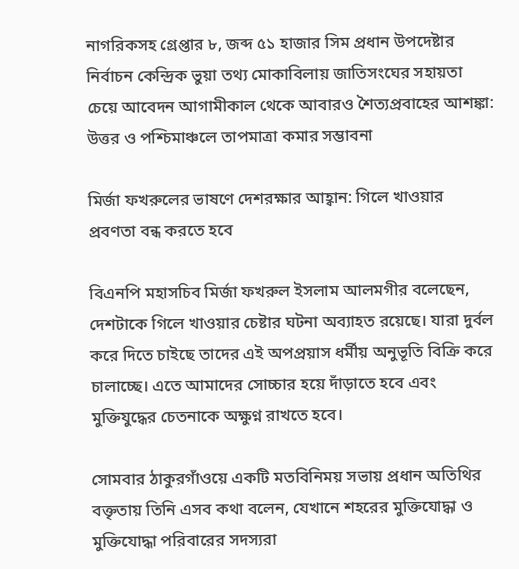নাগরিকসহ গ্রেপ্তার ৮, জব্দ ৫১ হাজার সিম প্রধান উপদেষ্টার নির্বাচন কেন্দ্রিক ভুয়া তথ্য মোকাবিলায় জাতিসংঘের সহায়তা চেয়ে আবেদন আগামীকাল থেকে আবারও শৈত্যপ্রবাহের আশঙ্কা: উত্তর ও পশ্চিমাঞ্চলে তাপমাত্রা কমার সম্ভাবনা

মির্জা ফখরুলের ভাষণে দেশরক্ষার আহ্বান: গিলে খাওয়ার প্রবণতা বন্ধ করতে হবে

বিএনপি মহাসচিব মির্জা ফখরুল ইসলাম আলমগীর বলেছেন, দেশটাকে গিলে খাওয়ার চেষ্টার ঘটনা অব্যাহত রয়েছে। যারা দুর্বল করে দিতে চাইছে তাদের এই অপপ্রয়াস ধর্মীয় অনুভূতি বিক্রি করে চালাচ্ছে। এতে আমাদের সোচ্চার হয়ে দাঁড়াতে হবে এবং মুক্তিযুদ্ধের চেতনাকে অক্ষুণ্ন রাখতে হবে।

সোমবার ঠাকুরগাঁওয়ে একটি মতবিনিময় সভায় প্রধান অতিথির বক্তৃতায় তিনি এসব কথা বলেন, যেখানে শহরের মুক্তিযোদ্ধা ও মুক্তিযোদ্ধা পরিবারের সদস্যরা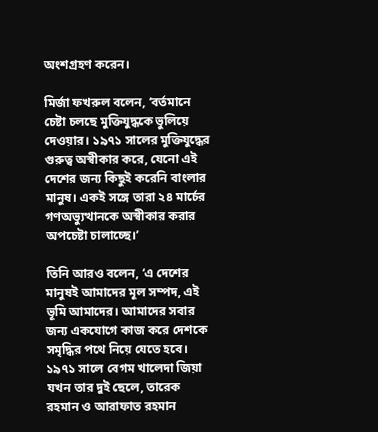অংশগ্রহণ করেন।

মির্জা ফখরুল বলেন, ‘বর্তমানে চেষ্টা চলছে মুক্তিযুদ্ধকে ভুলিয়ে দেওয়ার। ১৯৭১ সালের মুক্তিযুদ্ধের গুরুত্ব অস্বীকার করে, যেনো এই দেশের জন্য কিছুই করেনি বাংলার মানুষ। একই সঙ্গে তারা ২৪ মার্চের গণঅভ্যুত্থানকে অস্বীকার করার অপচেষ্টা চালাচ্ছে।’

তিনি আরও বলেন, ‘এ দেশের মানুষই আমাদের মূল সম্পদ, এই ভূমি আমাদের। আমাদের সবার জন্য একযোগে কাজ করে দেশকে সমৃদ্ধির পথে নিয়ে যেতে হবে। ১৯৭১ সালে বেগম খালেদা জিয়া যখন তার দুই ছেলে, তারেক রহমান ও আরাফাত রহমান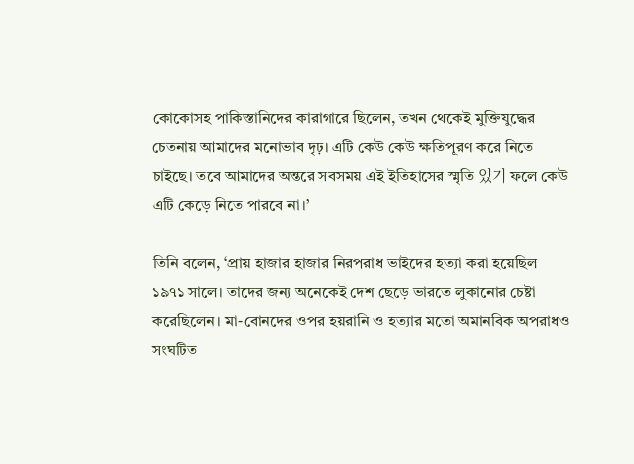কোকোসহ পাকিস্তানিদের কারাগারে ছিলেন, তখন থেকেই মুক্তিযুদ্ধের চেতনায় আমাদের মনোভাব দৃঢ়। এটি কেউ কেউ ক্ষতিপূরণ করে নিতে চাইছে। তবে আমাদের অন্তরে সবসময় এই ইতিহাসের স্মৃতি 있기 ফলে কেউ এটি কেড়ে নিতে পারবে না।’

তিনি বলেন, ‘প্রায় হাজার হাজার নিরপরাধ ভাইদের হত্যা করা হয়েছিল ১৯৭১ সালে। তাদের জন্য অনেকেই দেশ ছেড়ে ভারতে লুকানোর চেষ্টা করেছিলেন। মা-বোনদের ওপর হয়রানি ও হত্যার মতো অমানবিক অপরাধও সংঘটিত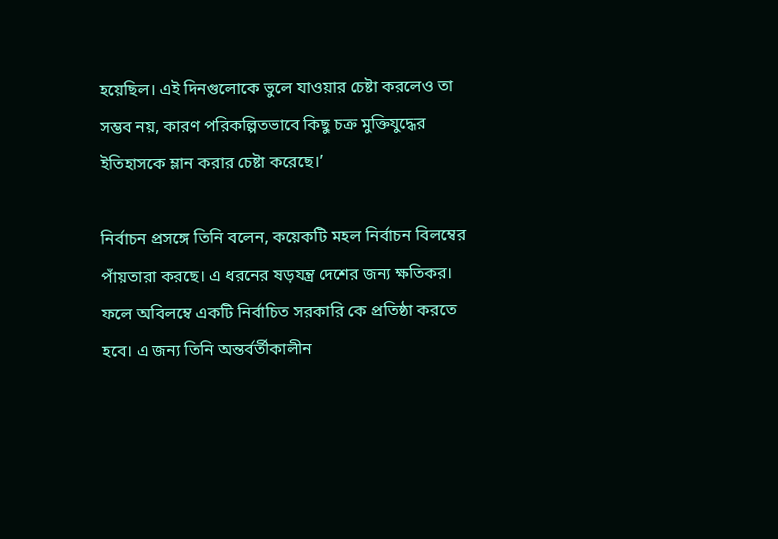হয়েছিল। এই দিনগুলোকে ভুলে যাওয়ার চেষ্টা করলেও তা সম্ভব নয়, কারণ পরিকল্পিতভাবে কিছু চক্র মুক্তিযুদ্ধের ইতিহাসকে ম্লান করার চেষ্টা করেছে।’

নির্বাচন প্রসঙ্গে তিনি বলেন, কয়েকটি মহল নির্বাচন বিলম্বের পাঁয়তারা করছে। এ ধরনের ষড়যন্ত্র দেশের জন্য ক্ষতিকর। ফলে অবিলম্বে একটি নির্বাচিত সরকারি কে প্রতিষ্ঠা করতে হবে। এ জন্য তিনি অন্তর্বর্তীকালীন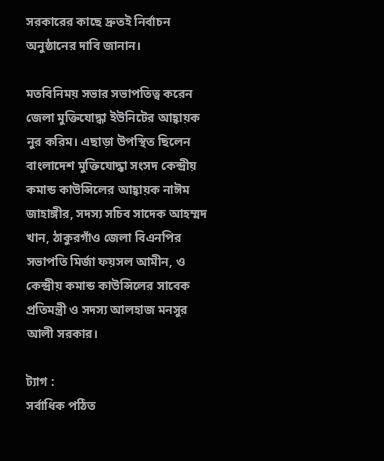সরকারের কাছে দ্রুতই নির্বাচন অনুষ্ঠানের দাবি জানান।

মতবিনিময় সভার সভাপতিত্ব করেন জেলা মুক্তিযোদ্ধা ইউনিটের আহ্বায়ক নুর করিম। এছাড়া উপস্থিত ছিলেন বাংলাদেশ মুক্তিযোদ্ধা সংসদ কেন্দ্রীয় কমান্ড কাউন্সিলের আহ্বায়ক নাঈম জাহাঙ্গীর, সদস্য সচিব সাদেক আহম্মদ খান, ঠাকুরগাঁও জেলা বিএনপির সভাপতি মির্জা ফয়সল আমীন, ও কেন্দ্রীয় কমান্ড কাউন্সিলের সাবেক প্রতিমন্ত্রী ও সদস্য আলহাজ মনসুর আলী সরকার।

ট্যাগ :
সর্বাধিক পঠিত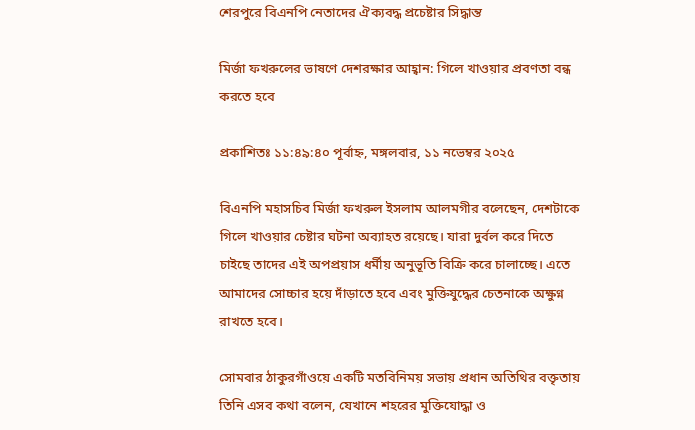শেরপুরে বিএনপি নেতাদের ঐক্যবদ্ধ প্রচেষ্টার সিদ্ধান্ত

মির্জা ফখরুলের ভাষণে দেশরক্ষার আহ্বান: গিলে খাওয়ার প্রবণতা বন্ধ করতে হবে

প্রকাশিতঃ ১১:৪৯:৪০ পূর্বাহ্ন, মঙ্গলবার, ১১ নভেম্বর ২০২৫

বিএনপি মহাসচিব মির্জা ফখরুল ইসলাম আলমগীর বলেছেন, দেশটাকে গিলে খাওয়ার চেষ্টার ঘটনা অব্যাহত রয়েছে। যারা দুর্বল করে দিতে চাইছে তাদের এই অপপ্রয়াস ধর্মীয় অনুভূতি বিক্রি করে চালাচ্ছে। এতে আমাদের সোচ্চার হয়ে দাঁড়াতে হবে এবং মুক্তিযুদ্ধের চেতনাকে অক্ষুণ্ন রাখতে হবে।

সোমবার ঠাকুরগাঁওয়ে একটি মতবিনিময় সভায় প্রধান অতিথির বক্তৃতায় তিনি এসব কথা বলেন, যেখানে শহরের মুক্তিযোদ্ধা ও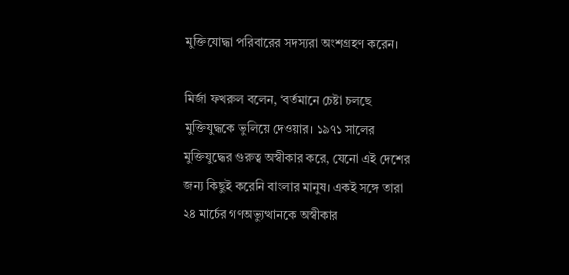মুক্তিযোদ্ধা পরিবারের সদস্যরা অংশগ্রহণ করেন।

মির্জা ফখরুল বলেন, ‘বর্তমানে চেষ্টা চলছে মুক্তিযুদ্ধকে ভুলিয়ে দেওয়ার। ১৯৭১ সালের মুক্তিযুদ্ধের গুরুত্ব অস্বীকার করে, যেনো এই দেশের জন্য কিছুই করেনি বাংলার মানুষ। একই সঙ্গে তারা ২৪ মার্চের গণঅভ্যুত্থানকে অস্বীকার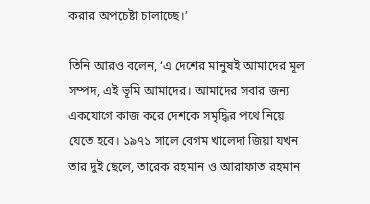করার অপচেষ্টা চালাচ্ছে।’

তিনি আরও বলেন, ‘এ দেশের মানুষই আমাদের মূল সম্পদ, এই ভূমি আমাদের। আমাদের সবার জন্য একযোগে কাজ করে দেশকে সমৃদ্ধির পথে নিয়ে যেতে হবে। ১৯৭১ সালে বেগম খালেদা জিয়া যখন তার দুই ছেলে, তারেক রহমান ও আরাফাত রহমান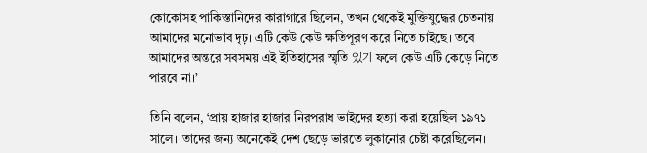কোকোসহ পাকিস্তানিদের কারাগারে ছিলেন, তখন থেকেই মুক্তিযুদ্ধের চেতনায় আমাদের মনোভাব দৃঢ়। এটি কেউ কেউ ক্ষতিপূরণ করে নিতে চাইছে। তবে আমাদের অন্তরে সবসময় এই ইতিহাসের স্মৃতি 있기 ফলে কেউ এটি কেড়ে নিতে পারবে না।’

তিনি বলেন, ‘প্রায় হাজার হাজার নিরপরাধ ভাইদের হত্যা করা হয়েছিল ১৯৭১ সালে। তাদের জন্য অনেকেই দেশ ছেড়ে ভারতে লুকানোর চেষ্টা করেছিলেন।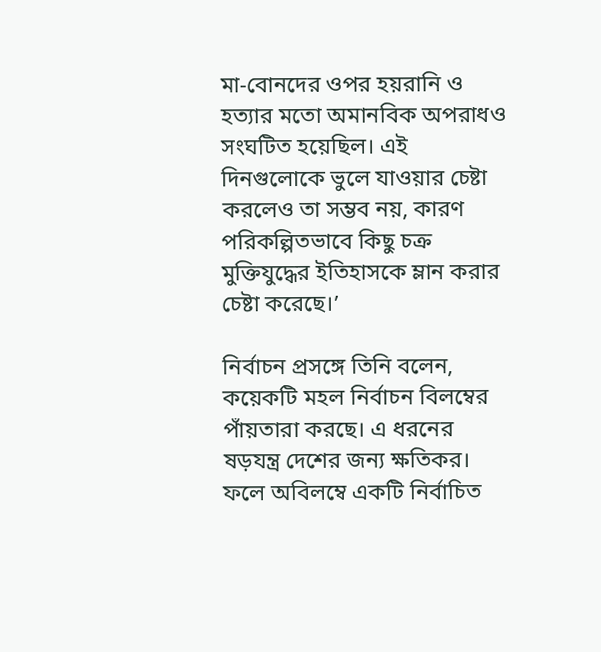মা-বোনদের ওপর হয়রানি ও হত্যার মতো অমানবিক অপরাধও সংঘটিত হয়েছিল। এই দিনগুলোকে ভুলে যাওয়ার চেষ্টা করলেও তা সম্ভব নয়, কারণ পরিকল্পিতভাবে কিছু চক্র মুক্তিযুদ্ধের ইতিহাসকে ম্লান করার চেষ্টা করেছে।’

নির্বাচন প্রসঙ্গে তিনি বলেন, কয়েকটি মহল নির্বাচন বিলম্বের পাঁয়তারা করছে। এ ধরনের ষড়যন্ত্র দেশের জন্য ক্ষতিকর। ফলে অবিলম্বে একটি নির্বাচিত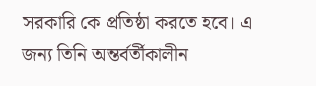সরকারি কে প্রতিষ্ঠা করতে হবে। এ জন্য তিনি অন্তর্বর্তীকালীন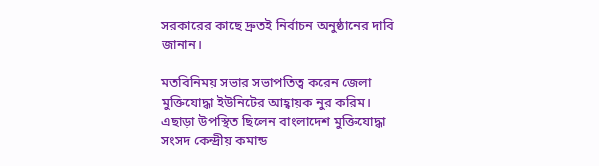সরকারের কাছে দ্রুতই নির্বাচন অনুষ্ঠানের দাবি জানান।

মতবিনিময় সভার সভাপতিত্ব করেন জেলা মুক্তিযোদ্ধা ইউনিটের আহ্বায়ক নুর করিম। এছাড়া উপস্থিত ছিলেন বাংলাদেশ মুক্তিযোদ্ধা সংসদ কেন্দ্রীয় কমান্ড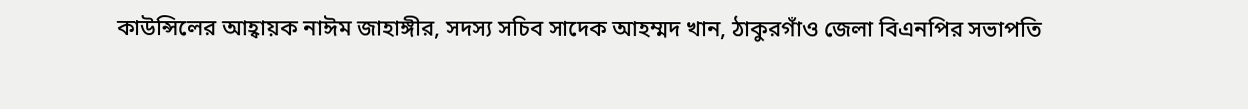কাউন্সিলের আহ্বায়ক নাঈম জাহাঙ্গীর, সদস্য সচিব সাদেক আহম্মদ খান, ঠাকুরগাঁও জেলা বিএনপির সভাপতি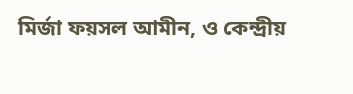মির্জা ফয়সল আমীন, ও কেন্দ্রীয়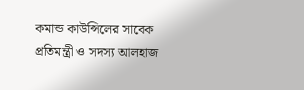কমান্ড কাউন্সিলের সাবেক প্রতিমন্ত্রী ও সদস্য আলহাজ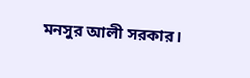মনসুর আলী সরকার।